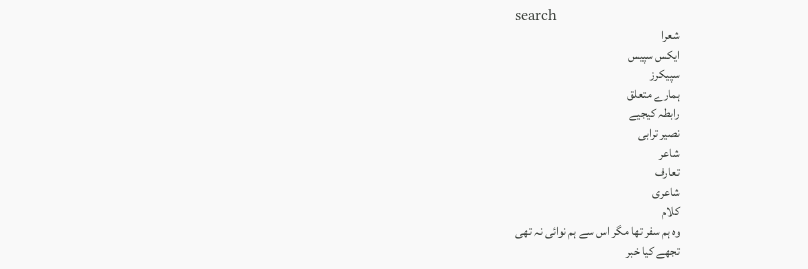search
شعرا
ایکس سپیس
سپیکرز
ہمارے متعلق
رابطہ کیجیے
نصیر ترابی
شاعر
تعارف
شاعری
کلام
وہ ہم سفر تھا مگر اس سے ہم نوائی نہ تھی
تجھے کیا خبر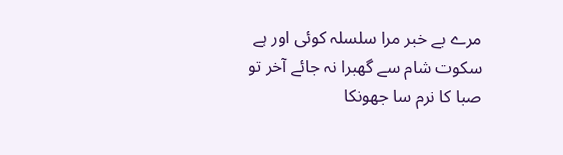مرے بے خبر مرا سلسلہ کوئی اور ہے
سکوت شام سے گھبرا نہ جائے آخر تو
صبا کا نرم سا جھونکا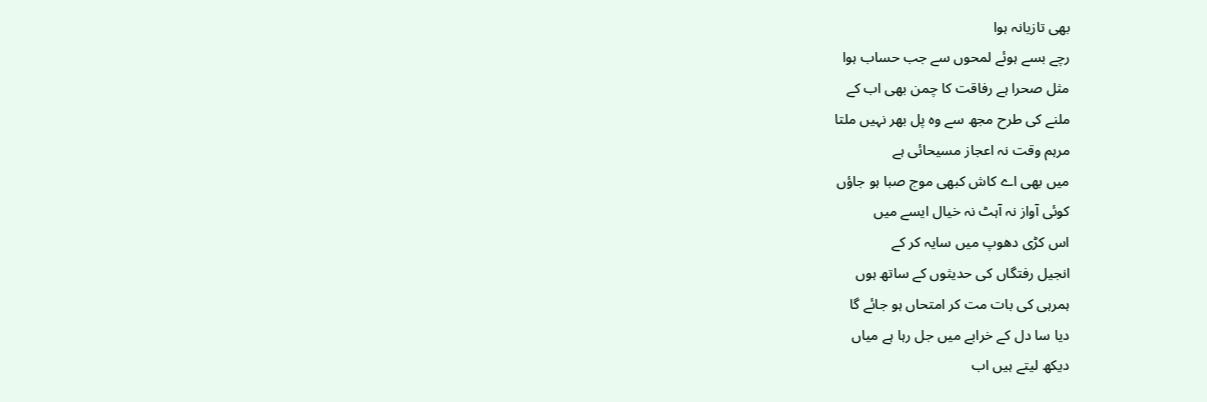بھی تازیانہ ہوا
رچے بسے ہوئے لمحوں سے جب حساب ہوا
مثل صحرا ہے رفاقت کا چمن بھی اب کے
ملنے کی طرح مجھ سے وہ پل بھر نہیں ملتا
مرہم وقت نہ اعجاز مسیحائی ہے
میں بھی اے کاش کبھی موج صبا ہو جاؤں
کوئی آواز نہ آہٹ نہ خیال ایسے میں
اس کڑی دھوپ میں سایہ کر کے
انجیل رفتگاں کی حدیثوں کے ساتھ ہوں
ہمرہی کی بات مت کر امتحاں ہو جائے گا
دیا سا دل کے خرابے میں جل رہا ہے میاں
دیکھ لیتے ہیں اب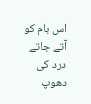اس بام کو آتے جاتے
درد کی دھوپ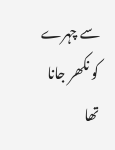سے چہرے کو نکھر جانا تھا